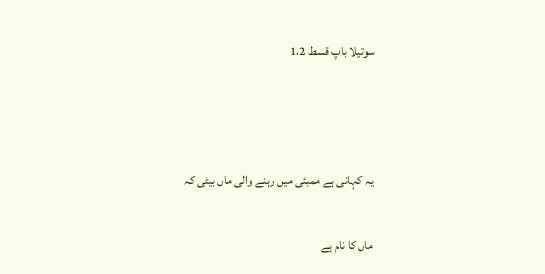سوتیلا باپ قسط 1،2



 یہ کہانی ہے ممبئی میں رہنے والی ماں بیٹی کہ

 ماں کا نام ہے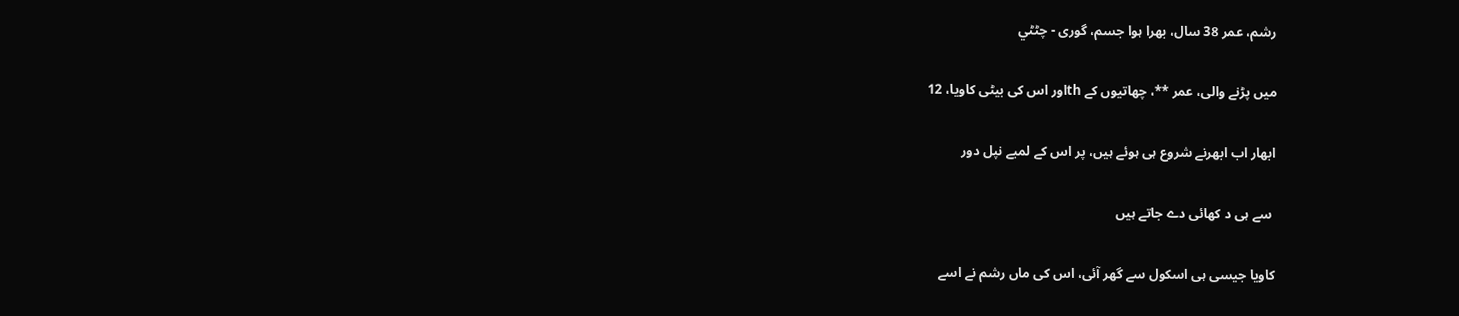رشم، عمر 38 سال، بھرا ہوا جسم، گوری - چٹٹي

میں پڑنے والی، عمر **، چھاتیوں کے thاور اس کی بیٹی كاويا، 12

ابھار اب ابھرنے شروع ہی ہوئے ہیں، پر اس کے لمبے نپل دور

 سے ہی د کھائی دے جاتے ہیں

كاويا جیسی ہی اسکول سے گھر آئی، اس کی ماں رشم نے اسے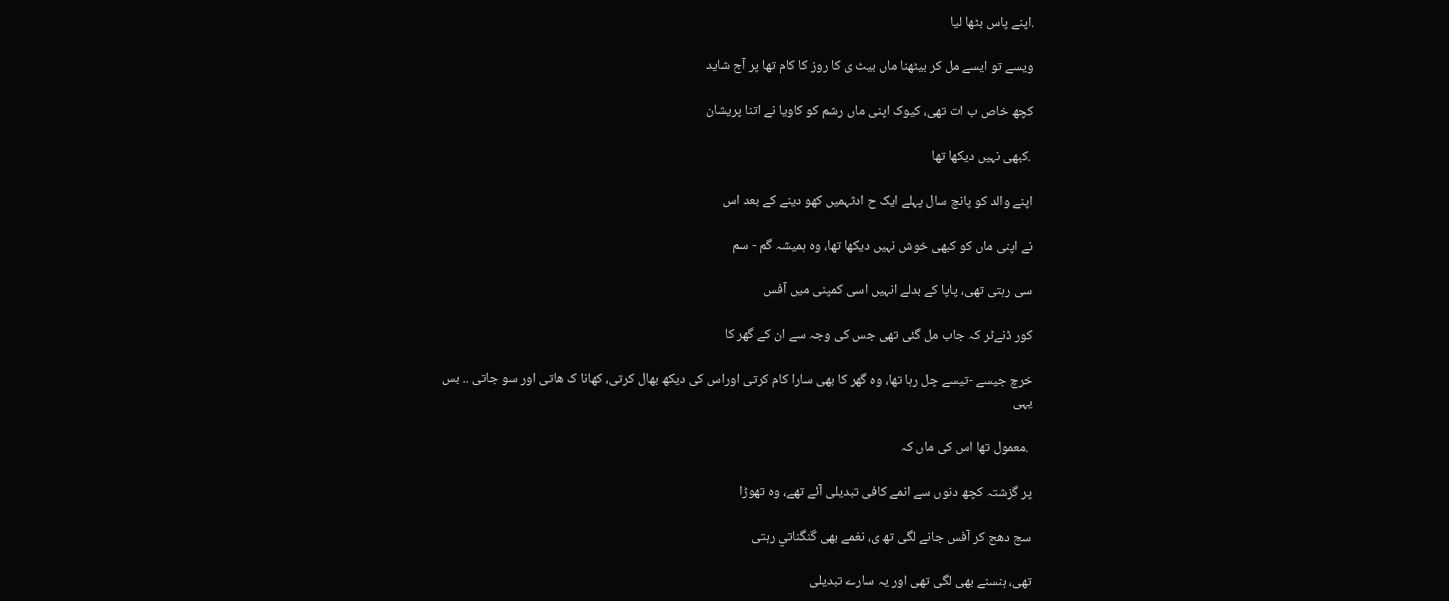.اپنے پاس بٹھا لیا

ویسے تو ایسے مل کر بیٹھنا ماں بیٹ ی کا روز کا کام تھا پر آج شاید

کچھ خاص ب ات تھی، کیوک اپنی ماں رشم کو كاويا نے اتنا پریشان

 .کبھی نہیں دیکھا تھا

اپنے والد کو پانچ سال پہلے ایک ح ادثہمیں کھو دینے کے بعد اس

نے اپنی ماں کو کبھی خوش نہیں دیکھا تھا، وہ ہمیشہ گم - سم

سی رہتی تھی، پاپا کے بدلے انہیں اسی کمپنی میں آفس

كور ڈنےٹر کہ جاب مل گئی تھی جس کی وجہ سے ان کے گھر کا

خرچ جیسے -تیسے چل رہا تھا، وہ گھر کا بھی سارا کام کرتی اوراس کی دیکھ بھال کرتی، کھانا ک ھاتی اور سو جاتی .. بس یہی

 .معمول تھا اس کی ماں کہ

پر گزشتہ کچھ دنوں سے انمے کافی تبدیلی آئے تھے، وہ تھوڑا

سج دھج کر آفس جانے لگی تھ ی، نغمے بھی گنگناتي رہتی

تھی، ہنسنے بھی لگی تھی اور یہ سارے تبدیلی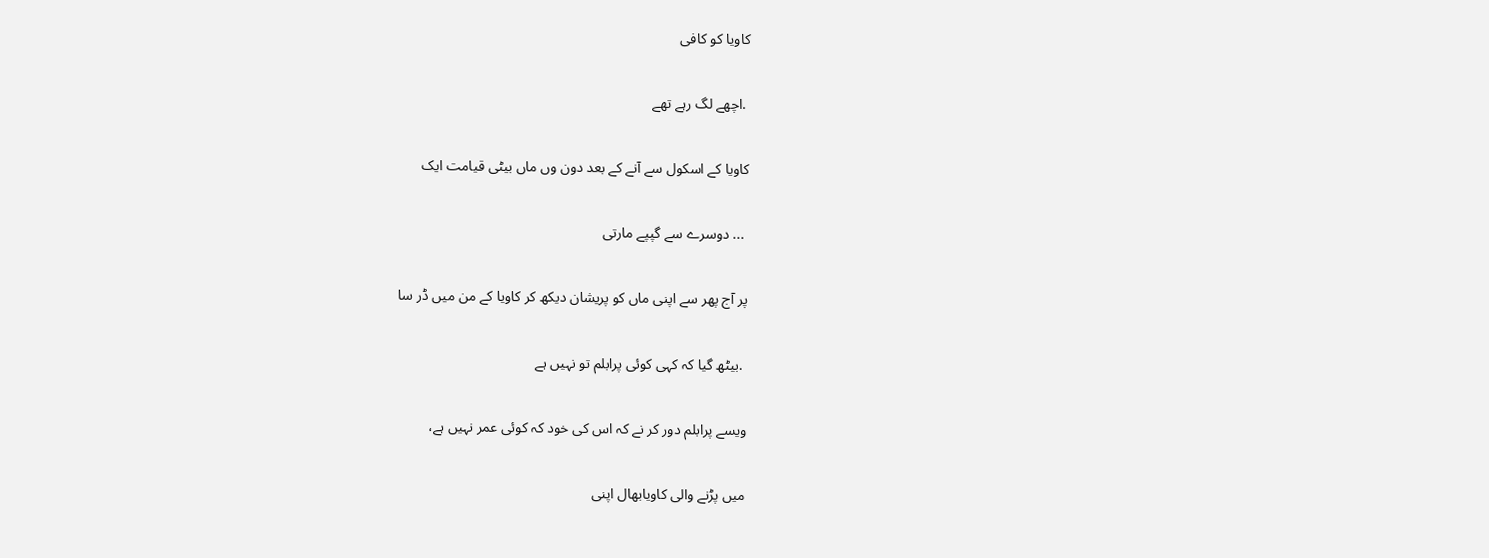كاويا کو کافی

 .اچھے لگ رہے تھے

كاويا کے اسکول سے آنے کے بعد دون وں ماں بیٹی قیامت ایک

 ... دوسرے سے گپپے مارتی

پر آج پھر سے اپنی ماں کو پریشان دیکھ کر كاويا کے من میں ڈر سا

 .بیٹھ گیا کہ کہی کوئی پرابلم تو نہیں ہے

ویسے پرابلم دور کر نے کہ اس کی خود کہ کوئی عمر نہیں ہے،

میں پڑنے والی كاويابھال اپنی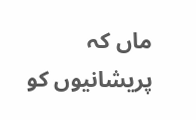ماں کہ پریشانیوں کو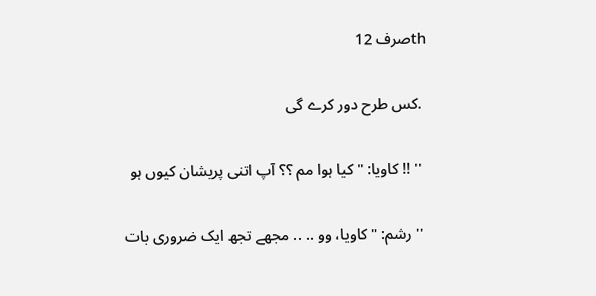thصرف 12

 .کس طرح دور کرے گی

 '' !! كاويا: " کیا ہوا مم ؟؟ آپ اتنی پریشان کیوں ہو

 '' رشم: "كاويا، وو .. .. مجھے تجھ ایک ضروری بات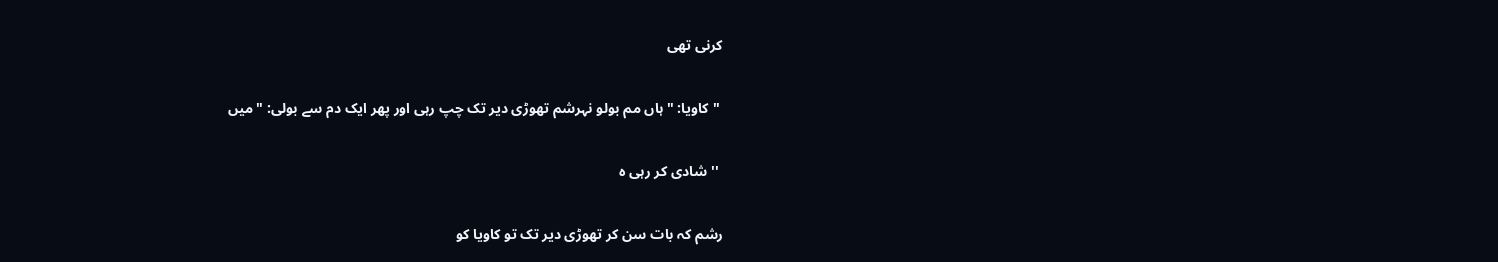کرنی تھی

 "كاويا: "ہاں مم بولو نہرشم تھوڑی دیر تک چپ رہی اور پھر ایک دم سے بولی: "میں

 '' شادی کر رہی ہ

رشم کہ بات سن کر تھوڑی دیر تک تو كاويا کو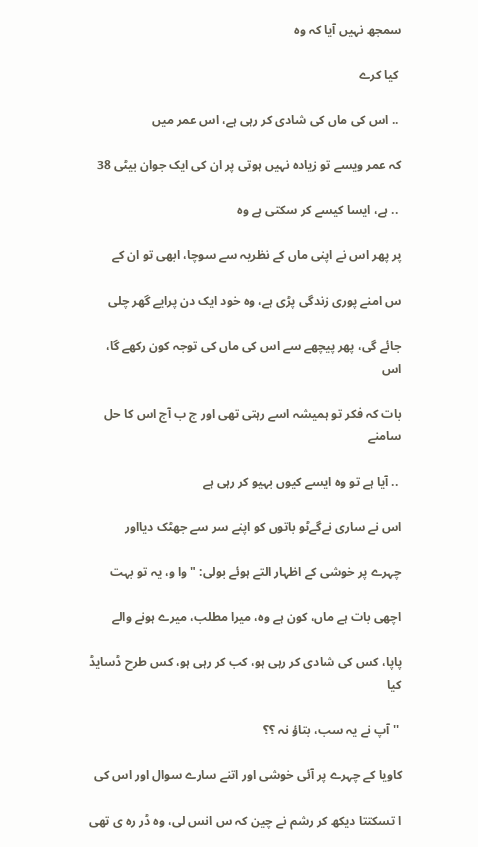سمجھ نہیں آیا کہ وہ

 کیا کرے

 .. اس کی ماں کی شادی کر رہی ہے، اس عمر میں

کہ عمر ویسے تو زیادہ نہیں ہوتی پر ان کی ایک جوان بیٹی 38

 .. ہے، ایسا کیسے کر سکتی ہے وہ

پر پھر اس نے اپنی ماں کے نظریہ سے سوچا، ابھی تو ان کے

س امنے پوری زندگی پڑی ہے، وہ خود ایک دن پرایے گھر چلی

جائے گی، پھر پیچھے سے اس کی ماں کی توجہ کون رکھے گا، اس

بات کہ فکر تو ہمیشہ اسے رہتی تھی اور ج ب آج اس کا حل سامنے

 .. آیا ہے تو وہ ایسے کیوں بہیو کر رہی ہے

اس نے ساری نےگےٹو باتوں کو اپنے سر سے جھٹک دیااور

چہرے پر خوشی کے اظہار التے ہوئے بولی: "وا و، یہ تو بہت

اچھی بات ہے ماں، کون ہے وہ، میرا مطلب، میرے ہونے والے

پاپا، کس کی شادی کر رہی ہو، کب کر رہی ہو، کس طرح ڈسايڈ کیا

 '' آپ نے یہ سب، بتاؤ نہ ؟؟

كاويا کے چہرے پر آئی خوشی اور اتنے سارے سوال اور اس کی

ا تسكتتا دیکھ کر رشم نے چین کہ س انس لی، وہ ڈر رہ ی تھی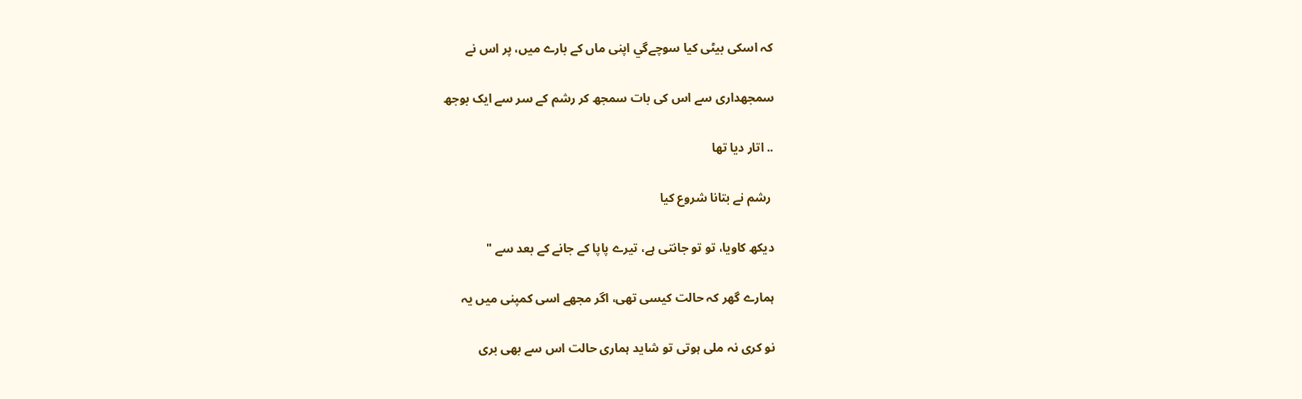کہ اسکی بیٹی کیا سوچےگي اپنی ماں کے بارے میں، پر اس نے

سمجھداری سے اس کی بات سمجھ کر رشم کے سر سے ایک بوجھ

.. اتار دیا تھا

 رشم نے بتانا شروع کیا

دیکھ كاويا، تو تو جانتی ہے، تیرے پاپا کے جانے کے بعد سے "

ہمارے گھر کہ حالت کیسی تھی، اگر مجھے اسی کمپنی میں یہ

نو کری نہ ملی ہوتی تو شاید ہماری حالت اس سے بھی بری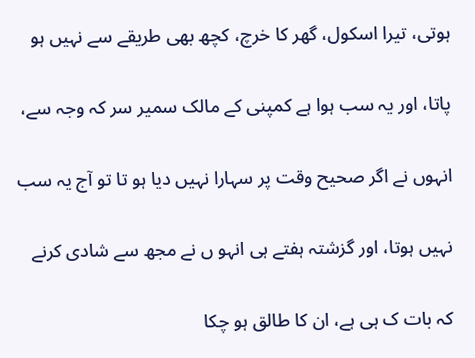ہوتی، تیرا اسکول، گھر کا خرچ، کچھ بھی طریقے سے نہیں ہو

پاتا، اور یہ سب ہوا ہے کمپنی کے مالک سمیر سر کہ وجہ سے،

انہوں نے اگر صحیح وقت پر سہارا نہیں دیا ہو تا تو آج یہ سب

نہیں ہوتا، اور گزشتہ ہفتے ہی انہو ں نے مجھ سے شادی کرنے

کہ بات ک ہی ہے، ان کا طالق ہو چکا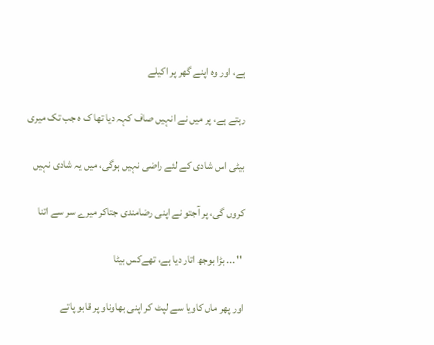ہے، اور وہ اپنے گھر پر اکیلے

رہتے ہے، پر میں نے انہیں صاف کہہ دیا تھا ک ہ جب تک میری

بیٹی اس شادی کے لئے راضی نہیں ہوگی، میں یہ شادی نہیں

کروں گی، پر آجتو نے اپنی رضامندی جتاكر میرے سر سے اتنا

 '' ... بڑا بوجھ اتار دیا ہے، تھےكس بیٹا

اور پھر ماں كاويا سے لپٹ کر اپنی بھاوناو پر قابو پاتے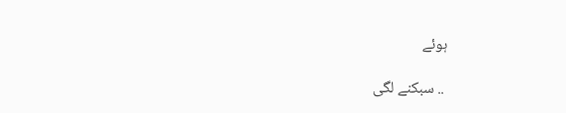ہوئے

 .. سبكنے لگی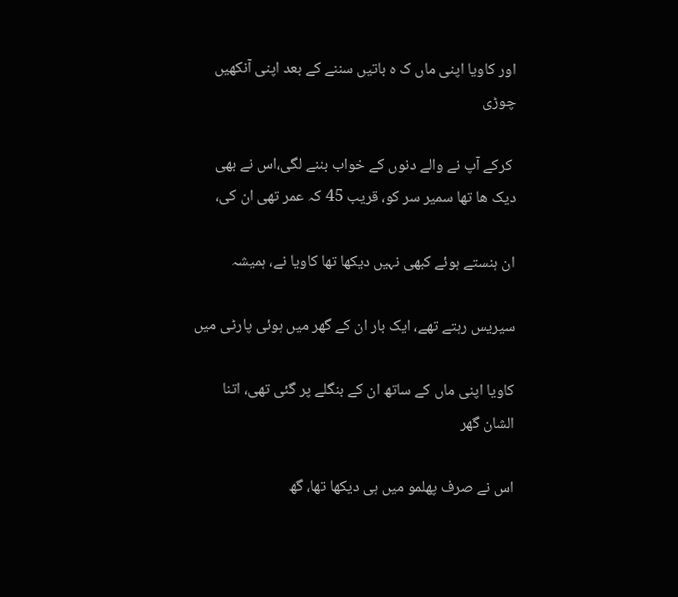اور كاويا اپنی ماں ک ہ باتیں سننے کے بعد اپنی آنکھیں چوڑی

 کرکے آپ نے والے دنوں کے خواب بننے لگی،اس نے بھی دیک ھا تھا سمیر سر کو، قریب 45 کہ عمر تھی ان کی،

ان ہنستے ہوئے کبھی نہیں دیکھا تھا كاويا نے، ہمیشہ

سيريس رہتے تھے، ایک بار ان کے گھر میں ہوئی پارٹی میں

كاويا اپنی ماں کے ساتھ ان کے بنگلے پر گئی تھی، اتنا الشان گھر

اس نے صرف پھلمو میں ہی دیکھا تھا، گھ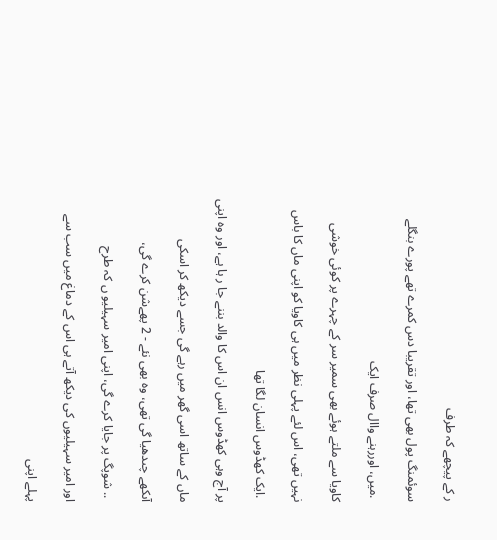ر کے پیچھے کہ طرف

سوئمنگ پول بھی تھا، اور تقریبا دس کمرے تھے پورے بنگلے

 .میں، اوررہنے واال صرف ایک

كاويا سے ملتے ہوئے بھی سمیر سر کے چہرے پر کوئی خوشی

نہیں تھی، اس لئے پہلی نظر میں ہی كاويا کو اپنی ماں کا باس

 .ایک كھڈوس انسان لگا تھا

پر آج وہی كھڈوس انس ان اس کا والد بننے جا ر ہا ہے، اور وہ اپنی

ماں کے ساتھ اسی گھر میں رہے گی جسے دیکھ کر اسکی

آںکھے چںدھیا گی تھی، وہ بھی نئے - 2 پھےشن کرے گی،

 .. شوپگ پر جایا کرے گی، اپنی امیر سہیلیو ں کہ طرح

اور امیر سہیلیوں کی دیکھ آتے ہی اس کے دماغ میں سب سے

پہلے اپنی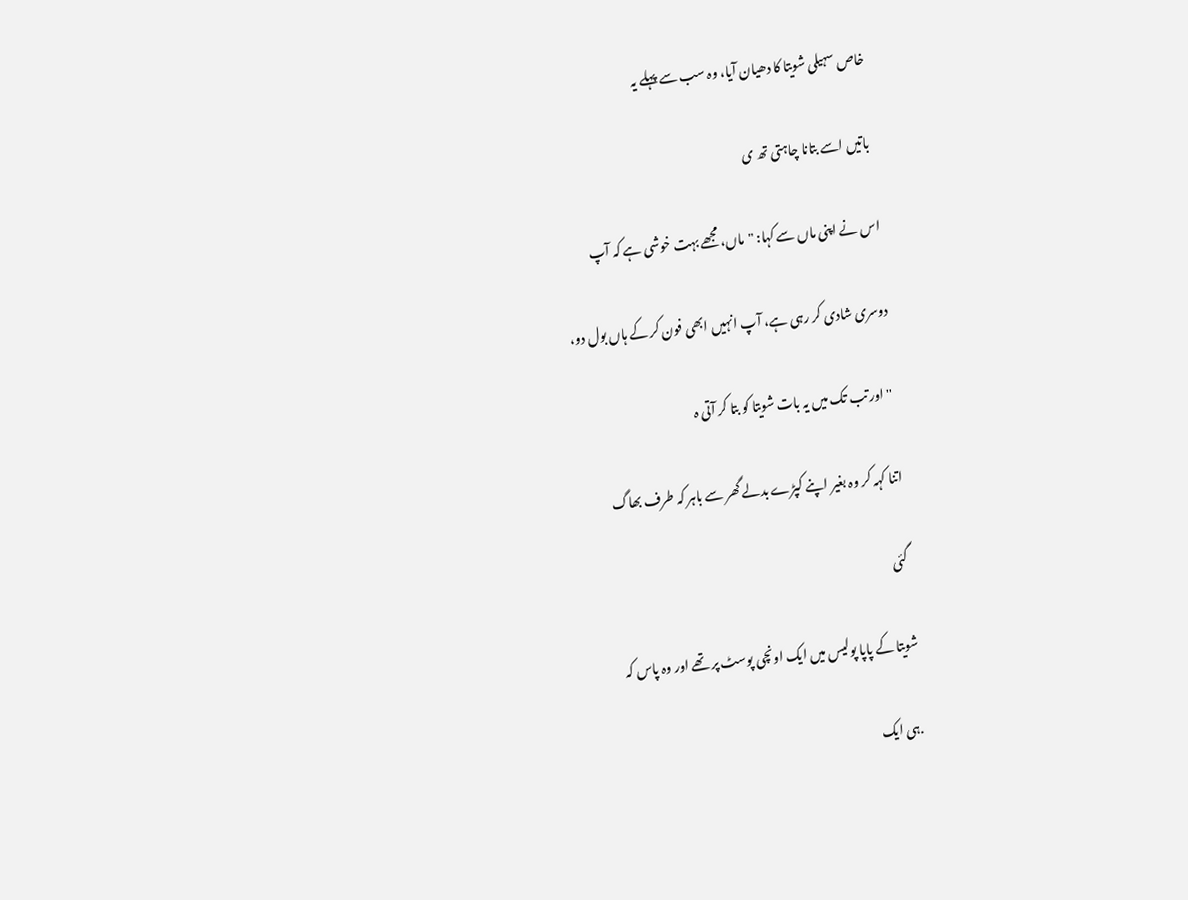خاص سہیلی شویتا کا دھیان آیا، وہ سب سے پہلے یہ

 باتیں اسے بتانا چاہتی تھ ی

اس نے اپنی ماں سے کہا: "ماں، مجھے بہت خوشی ہے کہ آپ

دوسری شادی کر رہی ہے، آپ انہیں ابھی فون کر کے ہاں بول دو،

 '' اور تب تک میں یہ بات شویتا کو بتا کر آتی ہ

اتنا کہہ کر وہ بغیر اپنے کپڑے بدلے گھر سے باہر کہ طرف بھاگ

 گئی

شویتا کے پاپا پولیس میں ایک اونچی پوسٹ پر تھے اور وہ پاس کہ

 .ہی ایک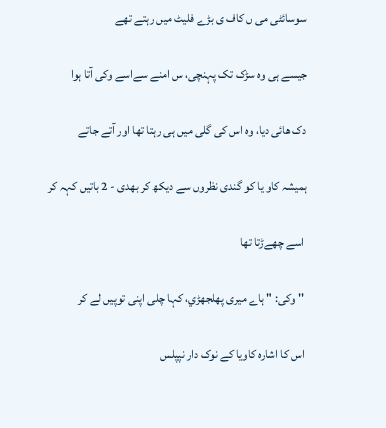سوسائٹی می ں کاف ی بڑے فلیٹ میں رہتے تھے

جیسے ہی وہ سڑک تک پہنچی، س امنے سےاسے وکی آتا ہوا

دک ھائی دیا، وہ اس کی گلی میں ہی رہتا تھا اور آتے جاتے

ہمیشہ كاو يا کو گندی نظروں سے دیکھ کر بھدی - 2 باتیں کہہ کر

 اسے چھےڑتا تھا

 '' وکی: " ہاے میری پھلجھڑي، کہا چلی اپنی توپیں لے کر

 اس کا اشارہ كاويا کے نوک دار نپپلس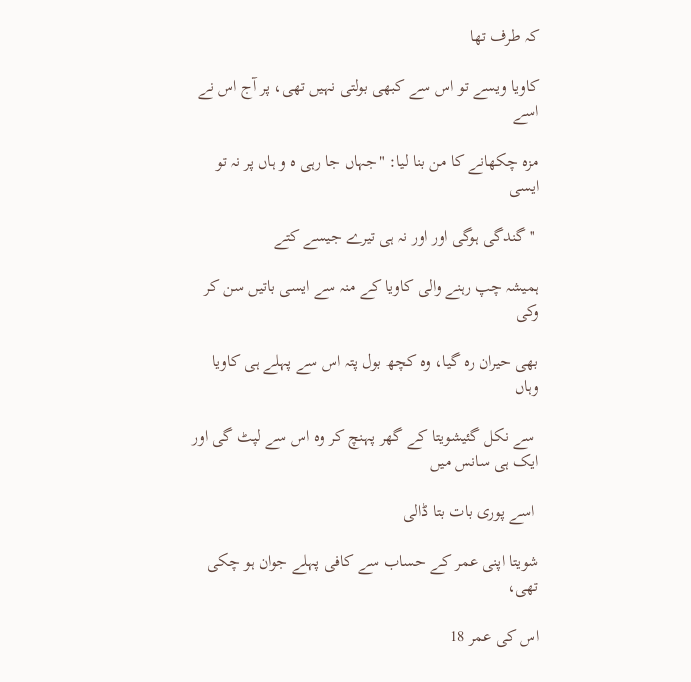کہ طرف تھا

كاويا ویسے تو اس سے کبھی بولتی نہیں تھی، پر آج اس نے اسے

مزہ چكھانے کا من بنا لیا: "جہاں جا رہی ہ و ہاں پر نہ تو ایسی

 '' گندگی ہوگی اور اور نہ ہی تیرے جیسے کتے

ہمیشہ چپ رہنے والی كاويا کے منہ سے ایسی باتیں سن کر وکی

بھی حیران رہ گیا، وہ کچھ بول پتہ اس سے پہلے ہی كاويا وہاں

 سے نکل گئیشویتا کے گھر پہنچ کر وہ اس سے لپٹ گی اور ایک ہی سانس میں

 اسے پوری بات بتا ڈالی

شویتا اپنی عمر کے حساب سے کافی پہلے جوان ہو چکی تھی،

اس کی عمر 18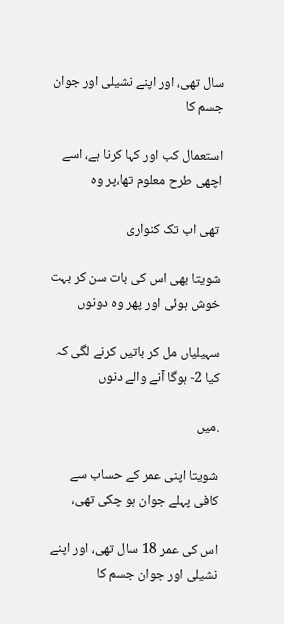سال تھی، اور اپنے نشیلی اور جوان جسم کا

استعمال کب اور کہا کرنا ہے، اسے اچھی طرح معلوم تھا،پر وہ

 تھی اب تک کنواری

شویتا بھی اس کی بات سن کر بہت خوش ہوئی اور پھر وہ دونوں

سہیلیاں مل کر باتیں کرنے لگی کہ کیا 2- ہوگا آنے والے دنوں

.میں

شویتا اپنی عمر کے حساب سے کافی پہلے جوان ہو چکی تھی،

اس کی عمر 18 سال تھی، اور اپنے نشیلی اور جوان جسم کا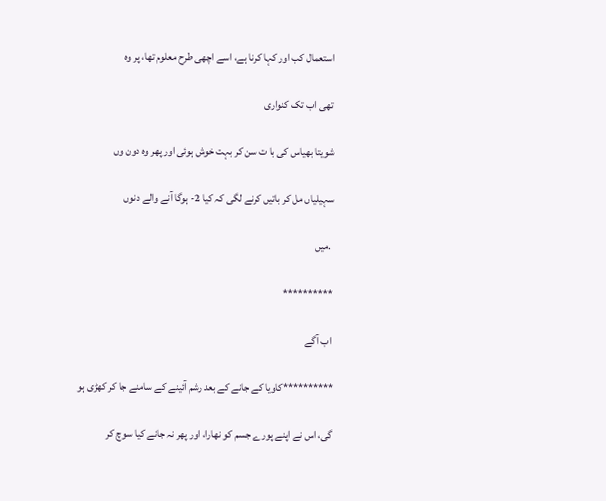استعمال کب اور کہا کرنا ہے، اسے اچھی طرح معلوم تھا، پر وہ

 تھی اب تک کنواری

شویتا بھیاس کی با ت سن کر بہت خوش ہوئی اور پھر وہ دون وں

سہیلیاں مل کر باتیں کرنے لگی کہ کیا 2- ہوگا آنے والے دنوں

 .میں

**********

 اب آگے

**********كاويا کے جانے کے بعد رشم آئینے کے سامنے جا کر کھڑی ہو

گی، اس نے اپنے پورے جسم کو نهارا، اور پھر نہ جانے کیا سوچ کر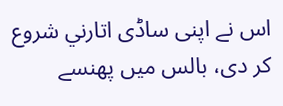اس نے اپنی ساڈی اتارني شروع کر دی، بالس میں پھنسے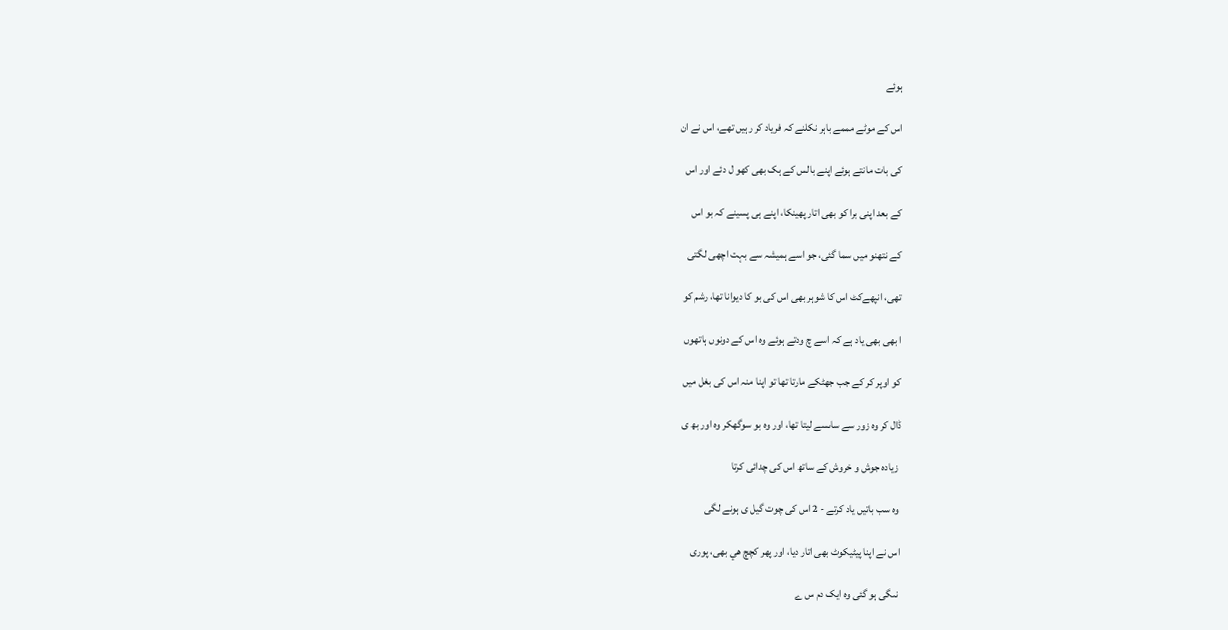ہوئے

اس کے موٹے مممے باہر نکلنے کہ فریاد کر رہیں تھے، اس نے ان

کی بات مانتے ہوئے اپنے بالس کے ہک بھی کھو ل دئے اور اس

کے بعد اپنی برا کو بھی اتار پھینکا، اپنے ہی پسینے کہ بو اس

کے نتھنو میں سما گئی، جو اسے ہمیشہ سے بہت اچھی لگتی

تھی، انپھےكٹ اس کا شوہر بھی اس کی بو کا دیوانا تھا، رشم کو

ا بھی بھی یاد ہے کہ اسے چ ودتے ہوئے وہ اس کے دونوں ہاتھوں

کو اوپر کر کے جب جھٹکے مارتا تھا تو اپنا منہ اس کی بغل میں

ڈال کر وہ زور سے ساںسے لیتا تھا، اور وہ بو سوگھكر وہ اور بھ ی

 زیادہ جوش و خروش کے ساتھ اس کی چدائی کرتا

 وہ سب باتیں یاد کرتے - 2 اس کی چوت گیل ی ہونے لگی

اس نے اپنا پیٹیکوٹ بھی اتار دیا، اور پھر كچچ ھي بھی، پوری

 نںگی ہو گئی وہ ایک دم س ے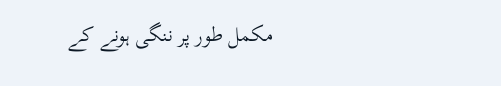مکمل طور پر ننگی ہونے کے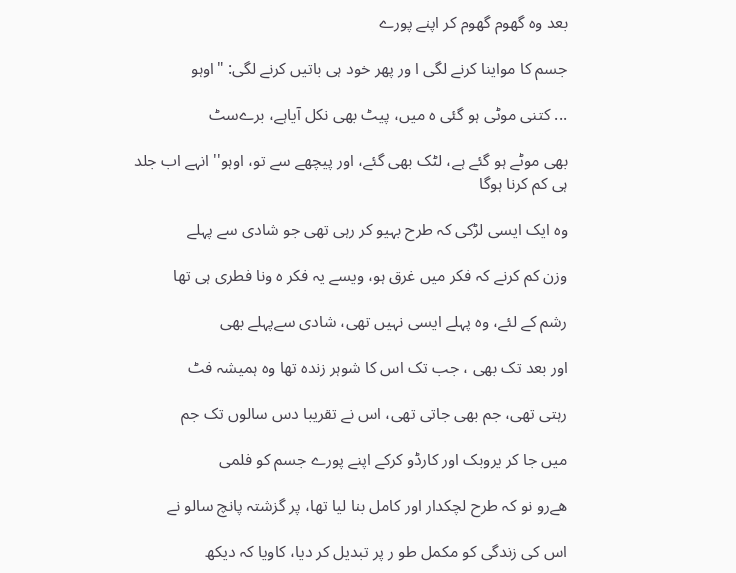بعد وہ گھوم گھوم کر اپنے پورے

جسم کا مواينا کرنے لگی ا ور پھر خود ہی باتیں کرنے لگی: "اوہو

... کتنی موٹی ہو گئی ہ میں، پیٹ بھی نکل آیاہے، برےسٹ

بھی موٹے ہو گئے ہے، لٹک بھی گئے، اور پیچھے سے تو، اوہو'' انہے اب جلد ہی کم کرنا ہوگا

وہ ایک ایسی لڑکی کہ طرح بہیو کر رہی تھی جو شادی سے پہلے

وزن کم کرنے کہ فکر میں غرق ہو، ویسے یہ فکر ہ ونا فطری ہی تھا

رشم کے لئے، وہ پہلے ایسی نہیں تھی، شادی سےپہلے بھی

اور بعد تک بھی ، جب تک اس کا شوہر زندہ تھا وہ ہمیشہ فٹ

رہتی تھی، جم بھی جاتی تھی، اس نے تقریبا دس سالوں تک جم

میں جا کر یروبک اور كارڈو کرکے اپنے پورے جسم کو فلمی

هےرو نو کہ طرح لچکدار اور کامل بنا لیا تھا، پر گزشتہ پانچ سالو نے

اس کی زندگی کو مکمل طو ر پر تبدیل کر دیا، كاويا کہ دیکھ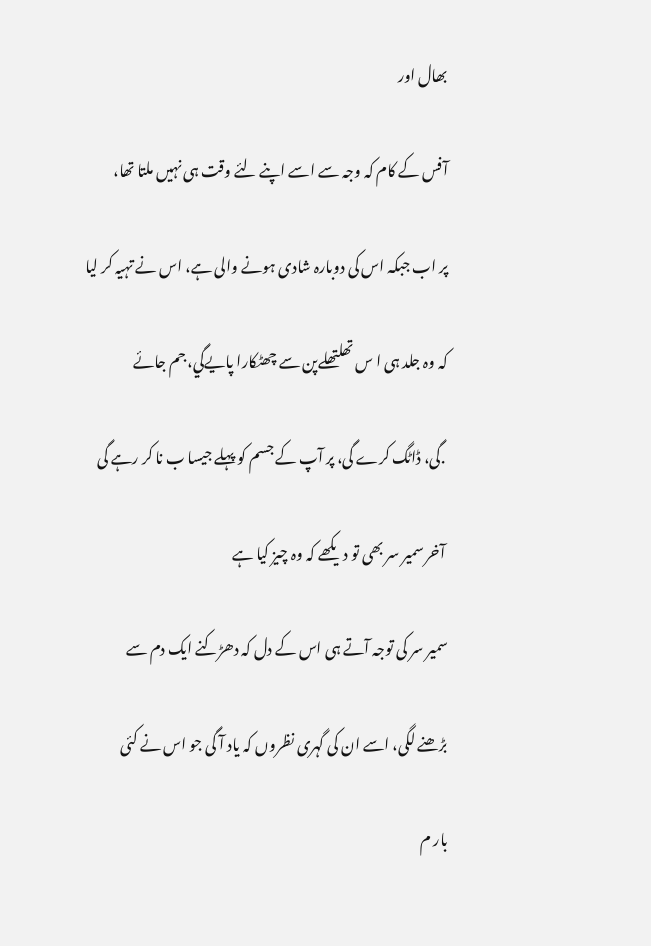بھال اور

آفس کے کام کہ وجہ سے اسے اپنے لئے وقت ہی نہیں ملتا تھا،

پر اب جبکہ اس کی دوبارہ شادی ہونے والی ہے، اس نے تہیہ کر لیا

کہ وہ جلد ہی ا س تھلتھلےپن سے چھٹکارا پايےگي، جم جائے

 .گی، ڈاٹگ کرے گی، پر آپ کے جسم کو پہلے جیسا ب نا کر رہے گی

 آخر سمیر سر بھی تو دیکھے کہ وہ چیز کیا ہے

سمیر سر کی توجہ آتے ہی اس کے دل کہ دھڑکنے ایک دم سے

بڑھنے لگی، اسے ان کی گہری نظروں کہ یاد آ گی جو اس نے کئی

بار م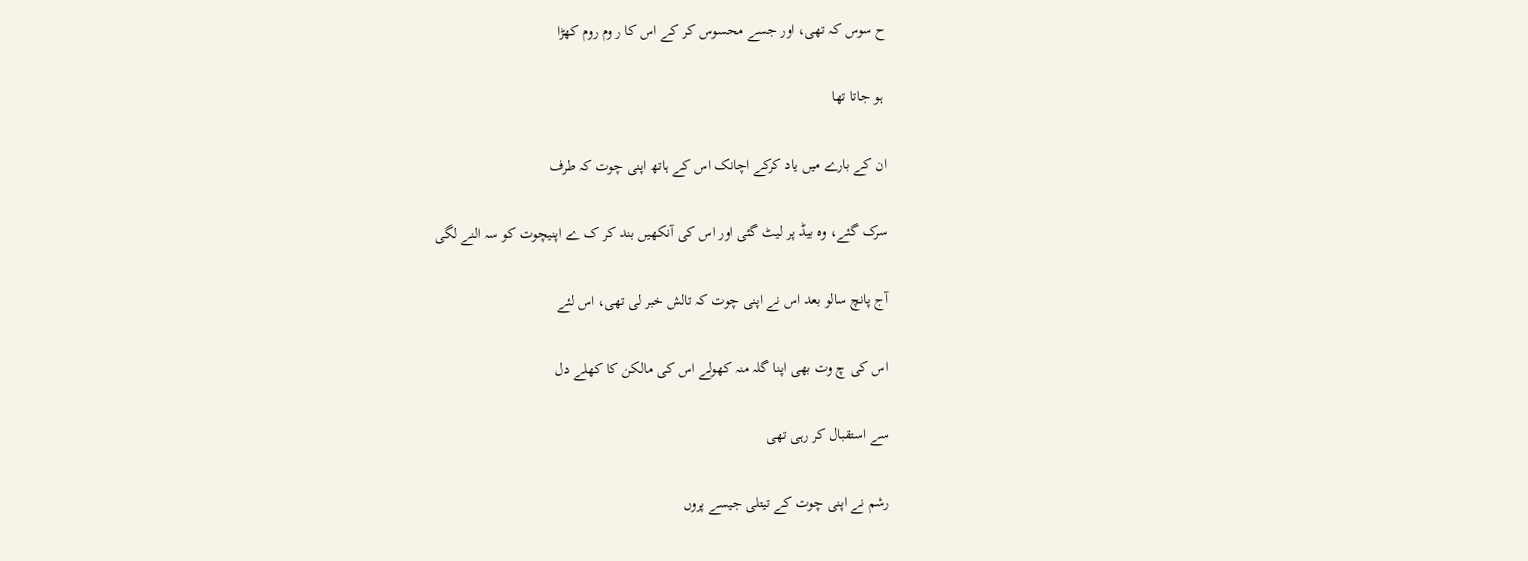ح سوس کہ تھی، اور جسے محسوس کر کے اس کا ر وم روم کھڑا

 ہو جاتا تھا

ان کے بارے میں یاد کرکے اچانک اس کے ہاتھ اپنی چوت کہ طرف

سرک گئے، وہ بیڈ پر لیٹ گئی اور اس کی آنکھیں بند کر ک ے اپنیچوت کو سہ النے لگی

آج پانچ سالو بعد اس نے اپنی چوت کہ تالش خبر لی تھی، اس لئے

اس کی چ وت بھی اپنا گلہ منہ کھولے اس کی مالکن کا کھلے دل

سے استقبال کر رہی تھی

رشم نے اپنی چوت کے تیتلی جیسے پروں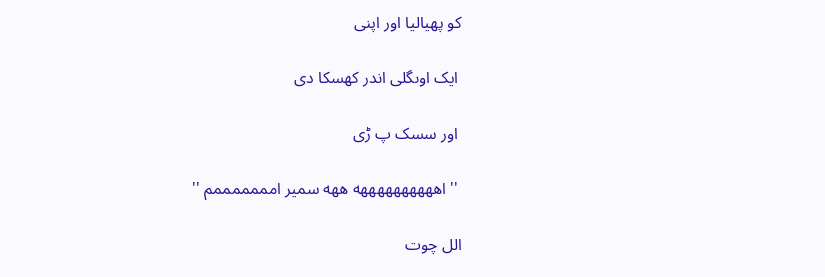کو پھیالیا اور اپنی

 ایک اوںگلی اندر کھسکا دی

 اور سسک پ ڑی

 '' اههههههههههه ههه سمیر امممممممم ''

الل چوت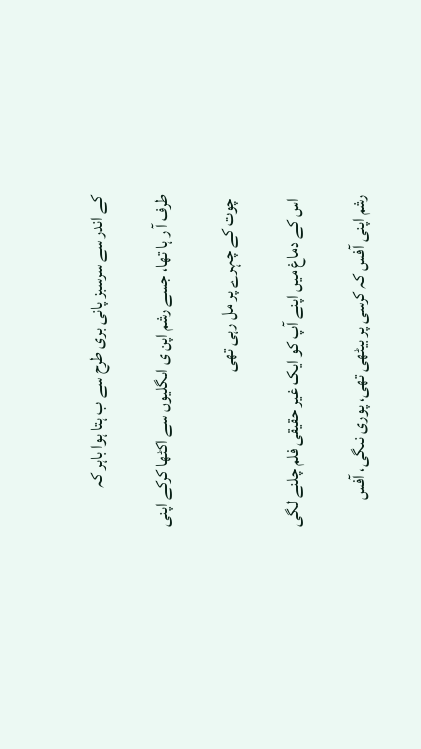کے اندر سے سرسبز پانی بری طرح سے ب ہتا ہوا باہر کہ

طرف آ ر ہا تھا، جسے رشم اپن ی اںگلیوں سے اکٹھا کرکے اپنی

 چوت کے چہرے پر مل رہی تھی

 اس کے دماغ میں اپنے آپ کو ایک غیر حقیقی فلم چلنے لگی

رشم اپنی آفس کہ کرسی پر بیٹھی تھی، پوری نںگی، آفس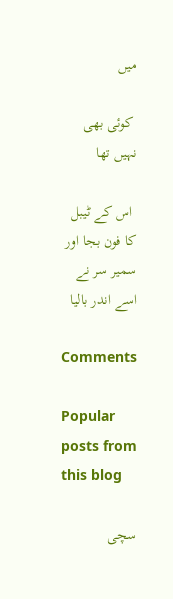میں

 کوئی بھی نہیں تھا

 اس کے ٹیبل کا فون بجا اور سمیر سر نے اسے اندر بالیا

Comments

Popular posts from this blog

سچی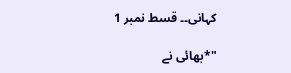کہانی۔۔ قسط نمبر 1

"*بھائی نے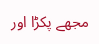مجھے پکڑا اور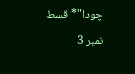چودا"* قسط نمبر 3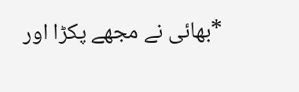*بھائی نے مجھے پکڑا اور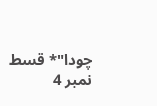چودا"* قسط نمبر 4